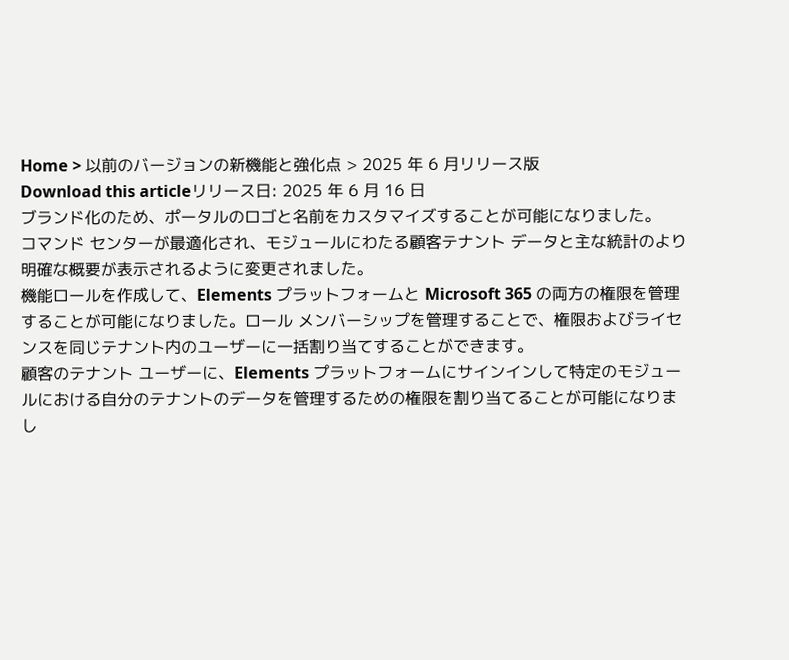Home > 以前のバージョンの新機能と強化点 > 2025 年 6 月リリース版
Download this articleリリース日: 2025 年 6 月 16 日
ブランド化のため、ポータルのロゴと名前をカスタマイズすることが可能になりました。
コマンド センターが最適化され、モジュールにわたる顧客テナント データと主な統計のより明確な概要が表示されるように変更されました。
機能ロールを作成して、Elements プラットフォームと Microsoft 365 の両方の権限を管理することが可能になりました。ロール メンバーシップを管理することで、権限およびライセンスを同じテナント内のユーザーに一括割り当てすることができます。
顧客のテナント ユーザーに、Elements プラットフォームにサインインして特定のモジュールにおける自分のテナントのデータを管理するための権限を割り当てることが可能になりまし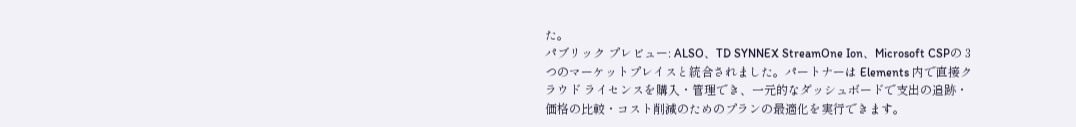た。
パブリック プレビュー: ALSO、TD SYNNEX StreamOne Ion、Microsoft CSPの 3 つのマーケットプレイスと統合されました。パートナーは Elements 内で直接クラウド ライセンスを購入・管理でき、一元的なダッシュボードで支出の追跡・価格の比較・コスト削減のためのプランの最適化を実行できます。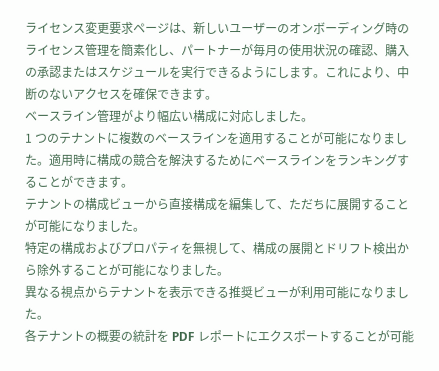ライセンス変更要求ページは、新しいユーザーのオンボーディング時のライセンス管理を簡素化し、パートナーが毎月の使用状況の確認、購入の承認またはスケジュールを実行できるようにします。これにより、中断のないアクセスを確保できます。
ベースライン管理がより幅広い構成に対応しました。
1 つのテナントに複数のベースラインを適用することが可能になりました。適用時に構成の競合を解決するためにベースラインをランキングすることができます。
テナントの構成ビューから直接構成を編集して、ただちに展開することが可能になりました。
特定の構成およびプロパティを無視して、構成の展開とドリフト検出から除外することが可能になりました。
異なる視点からテナントを表示できる推奨ビューが利用可能になりました。
各テナントの概要の統計を PDF レポートにエクスポートすることが可能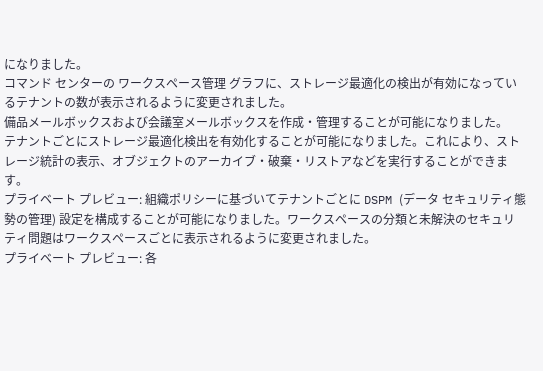になりました。
コマンド センターの ワークスペース管理 グラフに、ストレージ最適化の検出が有効になっているテナントの数が表示されるように変更されました。
備品メールボックスおよび会議室メールボックスを作成・管理することが可能になりました。
テナントごとにストレージ最適化検出を有効化することが可能になりました。これにより、ストレージ統計の表示、オブジェクトのアーカイブ・破棄・リストアなどを実行することができます。
プライベート プレビュー: 組織ポリシーに基づいてテナントごとに DSPM (データ セキュリティ態勢の管理) 設定を構成することが可能になりました。ワークスペースの分類と未解決のセキュリティ問題はワークスペースごとに表示されるように変更されました。
プライベート プレビュー: 各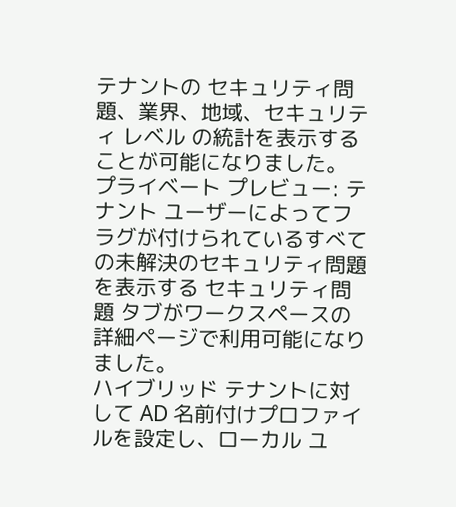テナントの セキュリティ問題、業界、地域、セキュリティ レベル の統計を表示することが可能になりました。
プライベート プレビュー: テナント ユーザーによってフラグが付けられているすべての未解決のセキュリティ問題を表示する セキュリティ問題 タブがワークスペースの詳細ページで利用可能になりました。
ハイブリッド テナントに対して AD 名前付けプロファイルを設定し、ローカル ユ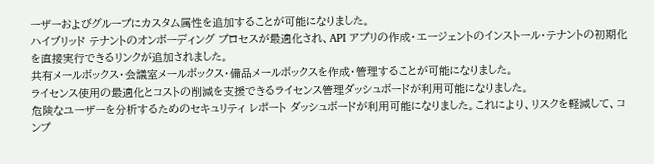ーザーおよびグループにカスタム属性を追加することが可能になりました。
ハイブリッド テナントのオンボーディング プロセスが最適化され、API アプリの作成・エージェントのインストール・テナントの初期化を直接実行できるリンクが追加されました。
共有メールボックス・会議室メールボックス・備品メールボックスを作成・管理することが可能になりました。
ライセンス使用の最適化とコストの削減を支援できるライセンス管理ダッシュボードが利用可能になりました。
危険なユーザーを分析するためのセキュリティ レポート ダッシュボードが利用可能になりました。これにより、リスクを軽減して、コンプ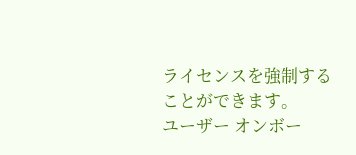ライセンスを強制することができます。
ユーザー オンボー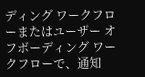ディング ワークフローまたはユーザー オフボーディング ワークフローで、通知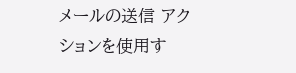メールの送信 アクションを使用す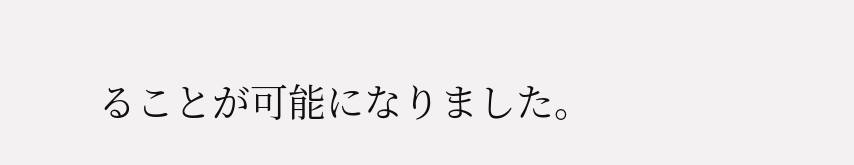ることが可能になりました。